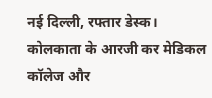नई दिल्ली, रफ्तार डेस्क। कोलकाता के आरजी कर मेडिकल कॉलेज और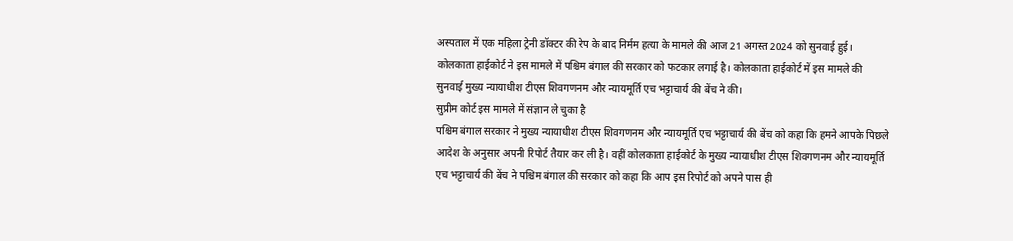अस्पताल में एक महिला ट्रेनी डॉक्टर की रेप के बाद निर्मम हत्या के मामले की आज 21 अगस्त 2024 को सुनवाई हुई। कोलकाता हाईकोर्ट ने इस मामले में पश्चिम बंगाल की सरकार को फटकार लगाई है। कोलकाता हाईकोर्ट में इस मामले की सुनवाई मुख्य न्यायाधीश टीएस शिवगणनम और न्यायमूर्ति एच भट्टाचार्य की बेंच ने की।
सुप्रीम कोर्ट इस मामले में संज्ञान ले चुका है
पश्चिम बंगाल सरकार ने मुख्य न्यायाधीश टीएस शिवगणनम और न्यायमूर्ति एच भट्टाचार्य की बेंच को कहा कि हमने आपके पिछले आदेश के अनुसार अपनी रिपोर्ट तैयार कर ली है। वहीं कोलकाता हाईकोर्ट के मुख्य न्यायाधीश टीएस शिवगणनम और न्यायमूर्ति एच भट्टाचार्य की बेंच ने पश्चिम बंगाल की सरकार को कहा कि आप इस रिपोर्ट को अपने पास ही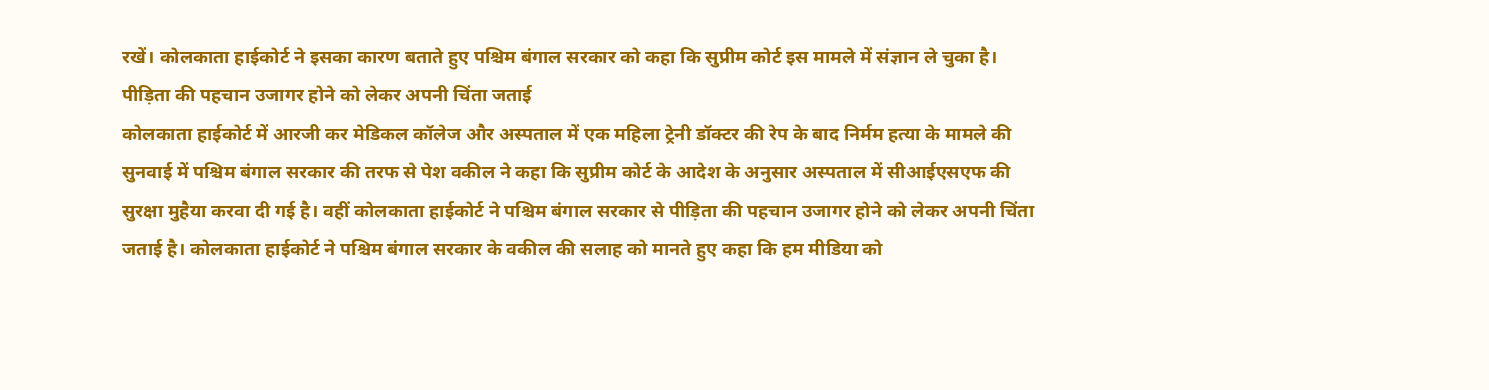रखें। कोलकाता हाईकोर्ट ने इसका कारण बताते हुए पश्चिम बंगाल सरकार को कहा कि सुप्रीम कोर्ट इस मामले में संज्ञान ले चुका है।
पीड़िता की पहचान उजागर होने को लेकर अपनी चिंता जताई
कोलकाता हाईकोर्ट में आरजी कर मेडिकल कॉलेज और अस्पताल में एक महिला ट्रेनी डॉक्टर की रेप के बाद निर्मम हत्या के मामले की सुनवाई में पश्चिम बंगाल सरकार की तरफ से पेश वकील ने कहा कि सुप्रीम कोर्ट के आदेश के अनुसार अस्पताल में सीआईएसएफ की सुरक्षा मुहैया करवा दी गई है। वहीं कोलकाता हाईकोर्ट ने पश्चिम बंगाल सरकार से पीड़िता की पहचान उजागर होने को लेकर अपनी चिंता जताई है। कोलकाता हाईकोर्ट ने पश्चिम बंगाल सरकार के वकील की सलाह को मानते हुए कहा कि हम मीडिया को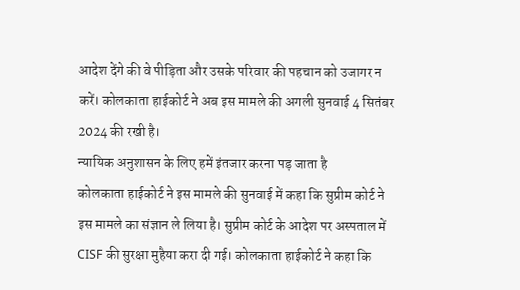आदेश देंगे की वे पीड़िता और उसके परिवार की पहचान को उजागर न करें। कोलकाता हाईकोर्ट ने अब इस मामले की अगली सुनवाई 4 सितंबर 2024 की रखी है।
न्यायिक अनुशासन के लिए हमें इंतजार करना पड़ जाता है
कोलकाता हाईकोर्ट ने इस मामले की सुनवाई में कहा कि सुप्रीम कोर्ट ने इस मामले का संज्ञान ले लिया है। सुप्रीम कोर्ट के आदेश पर अस्पताल में CISF की सुरक्षा मुहैया करा दी गई। कोलकाता हाईकोर्ट ने कहा कि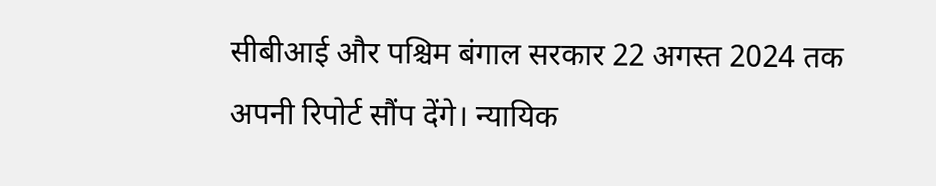सीबीआई और पश्चिम बंगाल सरकार 22 अगस्त 2024 तक अपनी रिपोर्ट सौंप देंगे। न्यायिक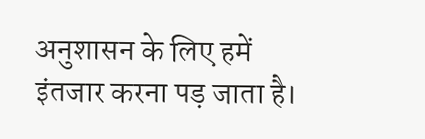अनुशासन के लिए हमें इंतजार करना पड़ जाता है।